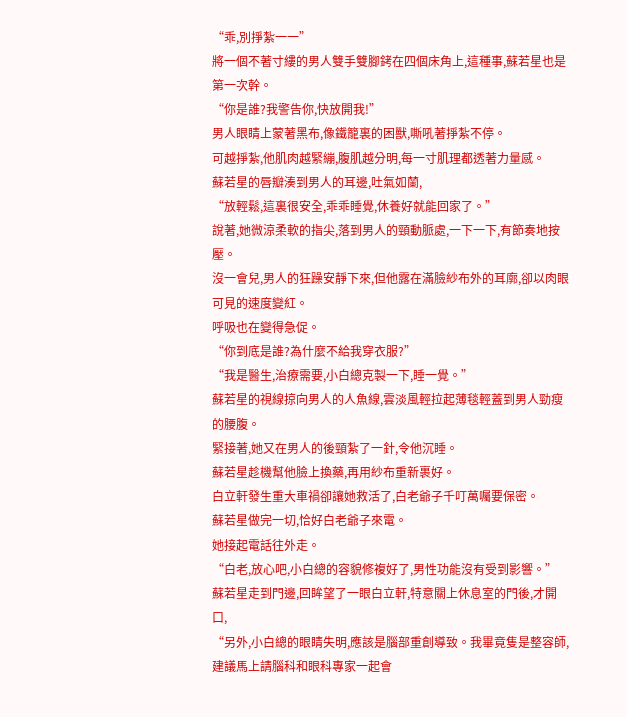“乖,別掙紮一一”
將一個不著寸縷的男人雙手雙腳銬在四個床角上,這種事,蘇若星也是第一次幹。
“你是誰?我警告你,快放開我!”
男人眼睛上蒙著黑布,像鐵籠裏的困獸,嘶吼著掙紮不停。
可越掙紮,他肌肉越緊繃,腹肌越分明,每一寸肌理都透著力量感。
蘇若星的唇瓣湊到男人的耳邊,吐氣如蘭,
“放輕鬆,這裏很安全,乖乖睡覺,休養好就能回家了。”
說著,她微涼柔軟的指尖,落到男人的頸動脈處,一下一下,有節奏地按壓。
沒一會兒,男人的狂躁安靜下來,但他露在滿臉紗布外的耳廓,卻以肉眼可見的速度變紅。
呼吸也在變得急促。
“你到底是誰?為什麼不給我穿衣服?”
“我是醫生,治療需要,小白總克製一下,睡一覺。”
蘇若星的視線掠向男人的人魚線,雲淡風輕拉起薄毯輕蓋到男人勁瘦的腰腹。
緊接著,她又在男人的後頸紮了一針,令他沉睡。
蘇若星趁機幫他臉上換藥,再用紗布重新裹好。
白立軒發生重大車禍卻讓她救活了,白老爺子千叮萬囑要保密。
蘇若星做完一切,恰好白老爺子來電。
她接起電話往外走。
“白老,放心吧,小白總的容貌修複好了,男性功能沒有受到影響。”
蘇若星走到門邊,回眸望了一眼白立軒,特意關上休息室的門後,才開口,
“另外,小白總的眼睛失明,應該是腦部重創導致。我畢竟隻是整容師,建議馬上請腦科和眼科專家一起會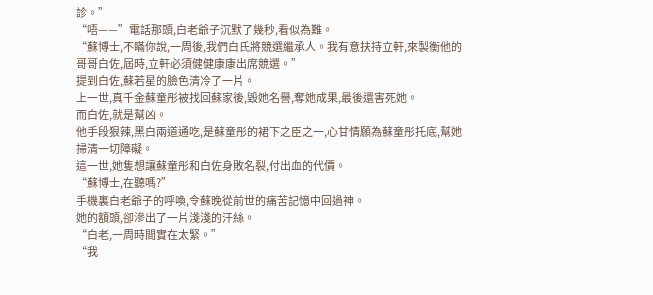診。”
“唔——”電話那頭,白老爺子沉默了幾秒,看似為難。
“蘇博士,不瞞你說,一周後,我們白氏將競選繼承人。我有意扶持立軒,來製衡他的哥哥白佐,屆時,立軒必須健健康康出席競選。”
提到白佐,蘇若星的臉色清冷了一片。
上一世,真千金蘇童彤被找回蘇家後,毀她名譽,奪她成果,最後還害死她。
而白佐,就是幫凶。
他手段狠辣,黑白兩道通吃,是蘇童彤的裙下之臣之一,心甘情願為蘇童彤托底,幫她掃清一切障礙。
這一世,她隻想讓蘇童彤和白佐身敗名裂,付出血的代價。
“蘇博士,在聽嗎?”
手機裏白老爺子的呼喚,令蘇晚從前世的痛苦記憶中回過神。
她的額頭,卻滲出了一片淺淺的汗絲。
“白老,一周時間實在太緊。”
“我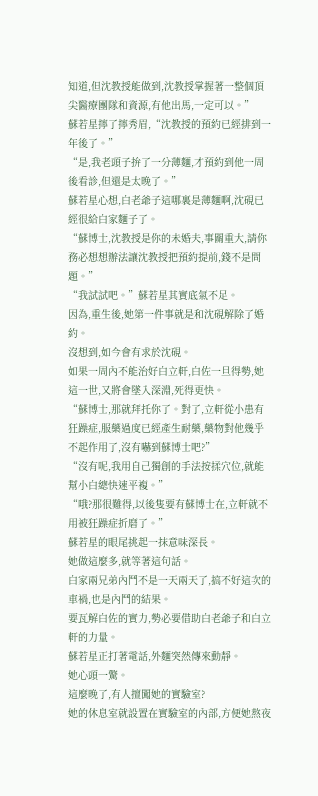知道,但沈教授能做到,沈教授掌握著一整個頂尖醫療團隊和資源,有他出馬,一定可以。”
蘇若星擰了擰秀眉,“沈教授的預約已經排到一年後了。”
“是,我老頭子拚了一分薄麵,才預約到他一周後看診,但還是太晚了。”
蘇若星心想,白老爺子這哪裏是薄麵啊,沈硯已經很給白家麵子了。
“蘇博士,沈教授是你的未婚夫,事關重大,請你務必想想辦法讓沈教授把預約提前,錢不是問題。”
“我試試吧。”蘇若星其實底氣不足。
因為,重生後,她第一件事就是和沈硯解除了婚約。
沒想到,如今會有求於沈硯。
如果一周內不能治好白立軒,白佐一旦得勢,她這一世,又將會墜入深淵,死得更快。
“蘇博士,那就拜托你了。對了,立軒從小患有狂躁症,服藥過度已經產生耐藥,藥物對他幾乎不起作用了,沒有嚇到蘇博士吧?”
“沒有呢,我用自己獨創的手法按揉穴位,就能幫小白總快速平複。”
“哦?那很難得,以後隻要有蘇博士在,立軒就不用被狂躁症折磨了。”
蘇若星的眼尾挑起一抹意味深長。
她做這麼多,就等著這句話。
白家兩兄弟內鬥不是一天兩天了,搞不好這次的車禍,也是內鬥的結果。
要瓦解白佐的實力,勢必要借助白老爺子和白立軒的力量。
蘇若星正打著電話,外麵突然傳來動靜。
她心頭一驚。
這麼晚了,有人擅闖她的實驗室?
她的休息室就設置在實驗室的內部,方便她熬夜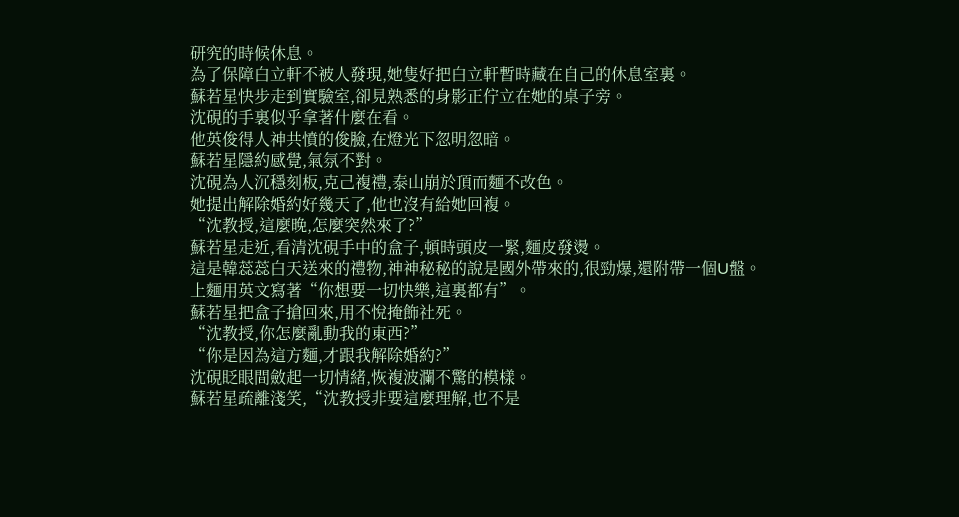研究的時候休息。
為了保障白立軒不被人發現,她隻好把白立軒暫時藏在自己的休息室裏。
蘇若星快步走到實驗室,卻見熟悉的身影正佇立在她的桌子旁。
沈硯的手裏似乎拿著什麼在看。
他英俊得人神共憤的俊臉,在燈光下忽明忽暗。
蘇若星隱約感覺,氣氛不對。
沈硯為人沉穩刻板,克己複禮,泰山崩於頂而麵不改色。
她提出解除婚約好幾天了,他也沒有給她回複。
“沈教授,這麼晚,怎麼突然來了?”
蘇若星走近,看清沈硯手中的盒子,頓時頭皮一緊,麵皮發燙。
這是韓蕊蕊白天送來的禮物,神神秘秘的說是國外帶來的,很勁爆,還附帶一個U盤。
上麵用英文寫著“你想要一切快樂,這裏都有”。
蘇若星把盒子搶回來,用不悅掩飾社死。
“沈教授,你怎麼亂動我的東西?”
“你是因為這方麵,才跟我解除婚約?”
沈硯眨眼間斂起一切情緒,恢複波瀾不驚的模樣。
蘇若星疏離淺笑,“沈教授非要這麼理解,也不是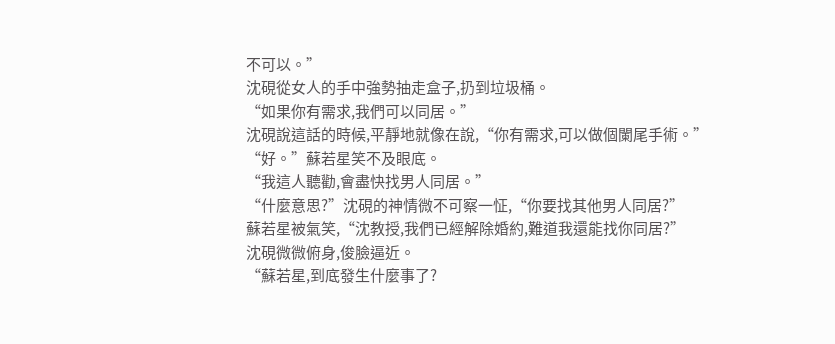不可以。”
沈硯從女人的手中強勢抽走盒子,扔到垃圾桶。
“如果你有需求,我們可以同居。”
沈硯說這話的時候,平靜地就像在說,“你有需求,可以做個闌尾手術。”
“好。”蘇若星笑不及眼底。
“我這人聽勸,會盡快找男人同居。”
“什麼意思?”沈硯的神情微不可察一怔,“你要找其他男人同居?”
蘇若星被氣笑,“沈教授,我們已經解除婚約,難道我還能找你同居?”
沈硯微微俯身,俊臉逼近。
“蘇若星,到底發生什麼事了?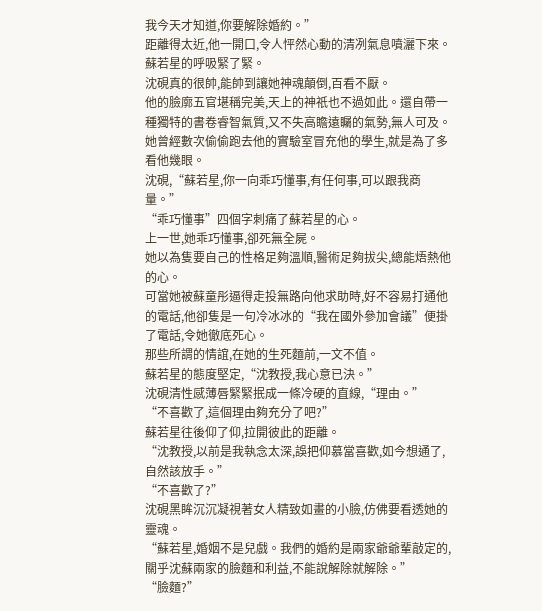我今天才知道,你要解除婚約。”
距離得太近,他一開口,令人怦然心動的清冽氣息噴灑下來。
蘇若星的呼吸緊了緊。
沈硯真的很帥,能帥到讓她神魂顛倒,百看不厭。
他的臉廓五官堪稱完美,天上的神祇也不過如此。還自帶一種獨特的書卷睿智氣質,又不失高瞻遠矚的氣勢,無人可及。
她曾經數次偷偷跑去他的實驗室冒充他的學生,就是為了多看他幾眼。
沈硯,“蘇若星,你一向乖巧懂事,有任何事,可以跟我商量。”
“乖巧懂事”四個字刺痛了蘇若星的心。
上一世,她乖巧懂事,卻死無全屍。
她以為隻要自己的性格足夠溫順,醫術足夠拔尖,總能焐熱他的心。
可當她被蘇童彤逼得走投無路向他求助時,好不容易打通他的電話,他卻隻是一句冷冰冰的“我在國外參加會議”便掛了電話,令她徹底死心。
那些所謂的情誼,在她的生死麵前,一文不值。
蘇若星的態度堅定,“沈教授,我心意已決。”
沈硯清性感薄唇緊緊抿成一條冷硬的直線,“理由。”
“不喜歡了,這個理由夠充分了吧?”
蘇若星往後仰了仰,拉開彼此的距離。
“沈教授,以前是我執念太深,誤把仰慕當喜歡,如今想通了,自然該放手。”
“不喜歡了?”
沈硯黑眸沉沉凝視著女人精致如畫的小臉,仿佛要看透她的靈魂。
“蘇若星,婚姻不是兒戲。我們的婚約是兩家爺爺輩敲定的,關乎沈蘇兩家的臉麵和利益,不能說解除就解除。”
“臉麵?”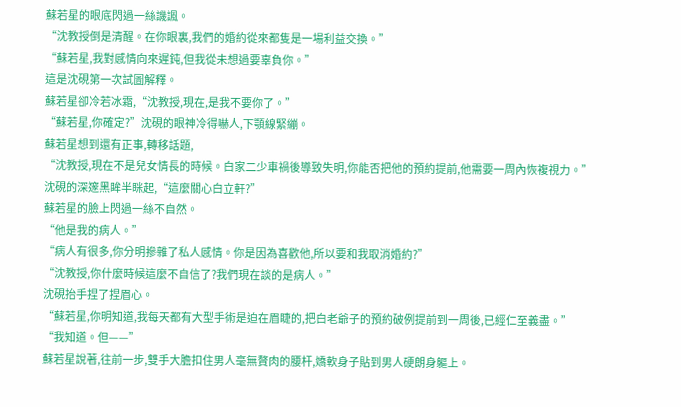蘇若星的眼底閃過一絲譏諷。
“沈教授倒是清醒。在你眼裏,我們的婚約從來都隻是一場利益交換。”
“蘇若星,我對感情向來遲鈍,但我從未想過要辜負你。”
這是沈硯第一次試圖解釋。
蘇若星卻冷若冰霜,“沈教授,現在,是我不要你了。”
“蘇若星,你確定?”沈硯的眼神冷得嚇人,下顎線緊繃。
蘇若星想到還有正事,轉移話題,
“沈教授,現在不是兒女情長的時候。白家二少車禍後導致失明,你能否把他的預約提前,他需要一周內恢複視力。”
沈硯的深邃黑眸半眯起,“這麼關心白立軒?”
蘇若星的臉上閃過一絲不自然。
“他是我的病人。”
“病人有很多,你分明摻雜了私人感情。你是因為喜歡他,所以要和我取消婚約?”
“沈教授,你什麼時候這麼不自信了?我們現在談的是病人。”
沈硯抬手捏了捏眉心。
“蘇若星,你明知道,我每天都有大型手術是迫在眉睫的,把白老爺子的預約破例提前到一周後,已經仁至義盡。”
“我知道。但——”
蘇若星說著,往前一步,雙手大膽扣住男人毫無贅肉的腰杆,嬌軟身子貼到男人硬朗身軀上。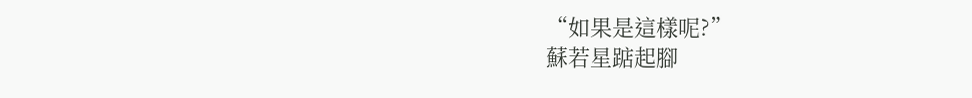“如果是這樣呢?”
蘇若星踮起腳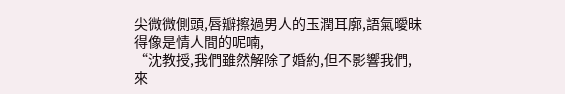尖微微側頭,唇瓣擦過男人的玉潤耳廓,語氣曖昧得像是情人間的呢喃,
“沈教授,我們雖然解除了婚約,但不影響我們,來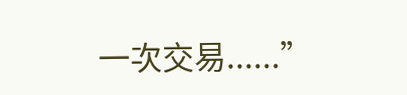一次交易......”